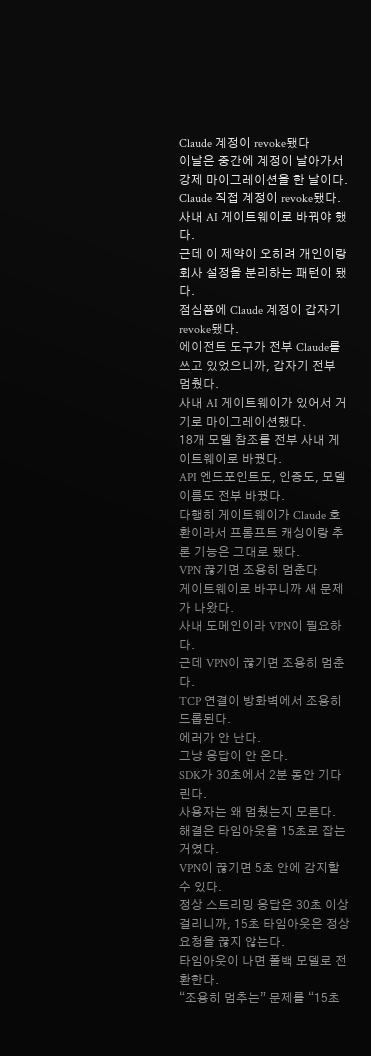Claude 계정이 revoke됐다
이날은 중간에 계정이 날아가서 강제 마이그레이션을 한 날이다.
Claude 직접 계정이 revoke됐다.
사내 AI 게이트웨이로 바꿔야 했다.
근데 이 제약이 오히려 개인이랑 회사 설정을 분리하는 패턴이 됐다.
점심쯤에 Claude 계정이 갑자기 revoke됐다.
에이전트 도구가 전부 Claude를 쓰고 있었으니까, 갑자기 전부 멈췄다.
사내 AI 게이트웨이가 있어서 거기로 마이그레이션했다.
18개 모델 참조를 전부 사내 게이트웨이로 바꿨다.
API 엔드포인트도, 인증도, 모델 이름도 전부 바꿨다.
다행히 게이트웨이가 Claude 호환이라서 프롬프트 캐싱이랑 추론 기능은 그대로 됐다.
VPN 끊기면 조용히 멈춘다
게이트웨이로 바꾸니까 새 문제가 나왔다.
사내 도메인이라 VPN이 필요하다.
근데 VPN이 끊기면 조용히 멈춘다.
TCP 연결이 방화벽에서 조용히 드롭된다.
에러가 안 난다.
그냥 응답이 안 온다.
SDK가 30초에서 2분 동안 기다린다.
사용자는 왜 멈췄는지 모른다.
해결은 타임아웃을 15초로 잡는 거였다.
VPN이 끊기면 5초 안에 감지할 수 있다.
정상 스트리밍 응답은 30초 이상 걸리니까, 15초 타임아웃은 정상 요청을 끊지 않는다.
타임아웃이 나면 폴백 모델로 전환한다.
“조용히 멈추는” 문제를 “15초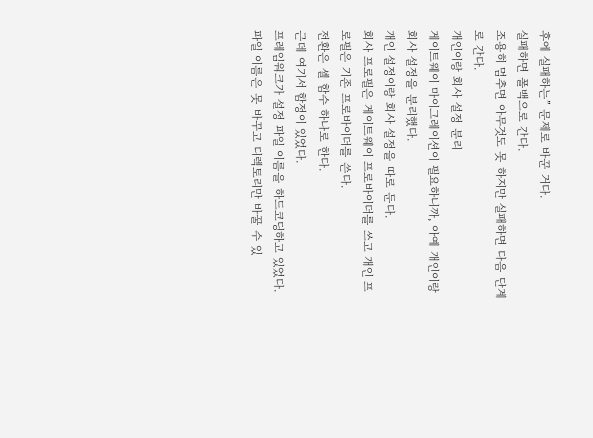후에 실패하는” 문제로 바꾼 거다.
실패하면 폴백으로 간다.
조용히 멈추면 아무것도 못 하지만 실패하면 다음 단계로 간다.
개인이랑 회사 설정 분리
게이트웨이 마이그레이션이 필요하니까, 아예 개인이랑 회사 설정을 분리했다.
개인 설정이랑 회사 설정을 따로 둔다.
회사 프로필은 게이트웨이 프로바이더를 쓰고 개인 프로필은 기존 프로바이더를 쓴다.
전환은 셸 함수 하나로 한다.
근데 여기서 함정이 있었다.
프레임워크가 설정 파일 이름을 하드코딩하고 있었다.
파일 이름은 못 바꾸고 디렉토리만 바꿀 수 있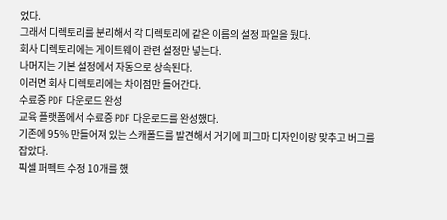었다.
그래서 디렉토리를 분리해서 각 디렉토리에 같은 이름의 설정 파일을 뒀다.
회사 디렉토리에는 게이트웨이 관련 설정만 넣는다.
나머지는 기본 설정에서 자동으로 상속된다.
이러면 회사 디렉토리에는 차이점만 들어간다.
수료증 PDF 다운로드 완성
교육 플랫폼에서 수료증 PDF 다운로드를 완성했다.
기존에 95% 만들어져 있는 스캐폴드를 발견해서 거기에 피그마 디자인이랑 맞추고 버그를 잡았다.
픽셀 퍼펙트 수정 10개를 했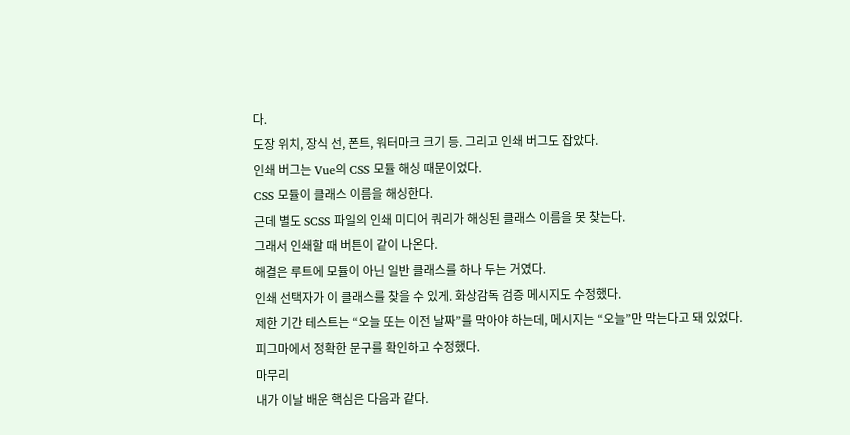다.
도장 위치, 장식 선, 폰트, 워터마크 크기 등. 그리고 인쇄 버그도 잡았다.
인쇄 버그는 Vue의 CSS 모듈 해싱 때문이었다.
CSS 모듈이 클래스 이름을 해싱한다.
근데 별도 SCSS 파일의 인쇄 미디어 쿼리가 해싱된 클래스 이름을 못 찾는다.
그래서 인쇄할 때 버튼이 같이 나온다.
해결은 루트에 모듈이 아닌 일반 클래스를 하나 두는 거였다.
인쇄 선택자가 이 클래스를 찾을 수 있게. 화상감독 검증 메시지도 수정했다.
제한 기간 테스트는 “오늘 또는 이전 날짜”를 막아야 하는데, 메시지는 “오늘”만 막는다고 돼 있었다.
피그마에서 정확한 문구를 확인하고 수정했다.
마무리
내가 이날 배운 핵심은 다음과 같다.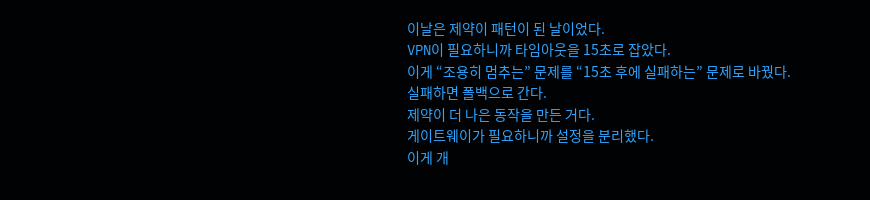이날은 제약이 패턴이 된 날이었다.
VPN이 필요하니까 타임아웃을 15초로 잡았다.
이게 “조용히 멈추는” 문제를 “15초 후에 실패하는” 문제로 바꿨다.
실패하면 폴백으로 간다.
제약이 더 나은 동작을 만든 거다.
게이트웨이가 필요하니까 설정을 분리했다.
이게 개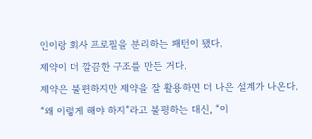인이랑 회사 프로필을 분리하는 패턴이 됐다.
제약이 더 깔끔한 구조를 만든 거다.
제약은 불편하지만 제약을 잘 활용하면 더 나은 설계가 나온다.
“왜 이렇게 해야 하지”라고 불평하는 대신, “이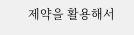제약을 활용해서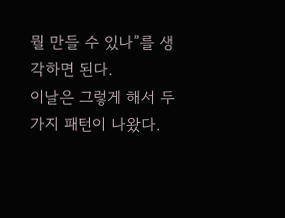뭘 만들 수 있나”를 생각하면 된다.
이날은 그렇게 해서 두 가지 패턴이 나왔다.